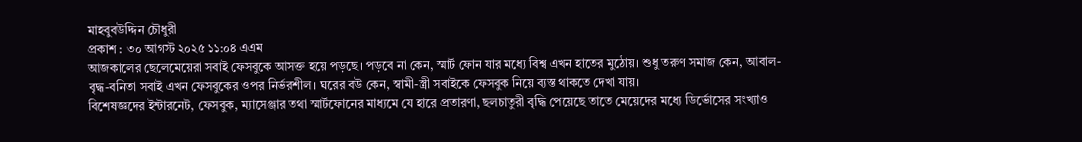মাহবুবউদ্দিন চৌধুরী
প্রকাশ : ৩০ আগস্ট ২০২৫ ১১:০৪ এএম
আজকালের ছেলেমেয়েরা সবাই ফেসবুকে আসক্ত হয়ে পড়ছে। পড়বে না কেন, স্মার্ট ফোন যার মধ্যে বিশ্ব এখন হাতের মুঠোয়। শুধু তরুণ সমাজ কেন, আবাল-বৃদ্ধ-বনিতা সবাই এখন ফেসবুকের ওপর নির্ভরশীল। ঘরের বউ কেন, স্বামী-স্ত্রী সবাইকে ফেসবুক নিয়ে ব্যস্ত থাকতে দেখা যায়।
বিশেষজ্ঞদের ইন্টারনেট, ফেসবুক, ম্যাসেঞ্জার তথা স্মার্টফোনের মাধ্যমে যে হারে প্রতারণা, ছলচাতুরী বৃদ্ধি পেয়েছে তাতে মেয়েদের মধ্যে ডির্ভোসের সংখ্যাও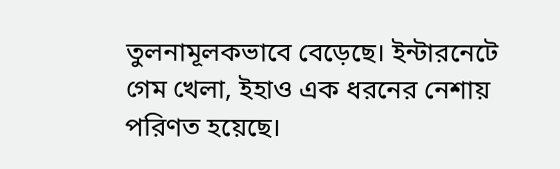তুলনামূলকভাবে বেড়েছে। ইন্টারনেটে গেম খেলা, ইহাও এক ধরনের নেশায় পরিণত হয়েছে।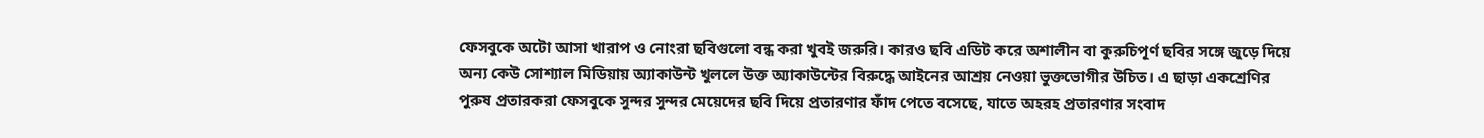ফেসবুকে অটো আসা খারাপ ও নোংরা ছবিগুলো বন্ধ করা খুবই জরুরি। কারও ছবি এডিট করে অশালীন বা কুরুচিপূর্ণ ছবির সঙ্গে জুড়ে দিয়ে অন্য কেউ সোশ্যাল মিডিয়ায় অ্যাকাউন্ট খুললে উক্ত অ্যাকাউন্টের বিরুদ্ধে আইনের আশ্রয় নেওয়া ভুক্তভোগীর উচিত। এ ছাড়া একশ্রেণির পুরুষ প্রতারকরা ফেসবুকে সুন্দর সুন্দর মেয়েদের ছবি দিয়ে প্রতারণার ফাঁদ পেতে বসেছে, যাতে অহরহ প্রতারণার সংবাদ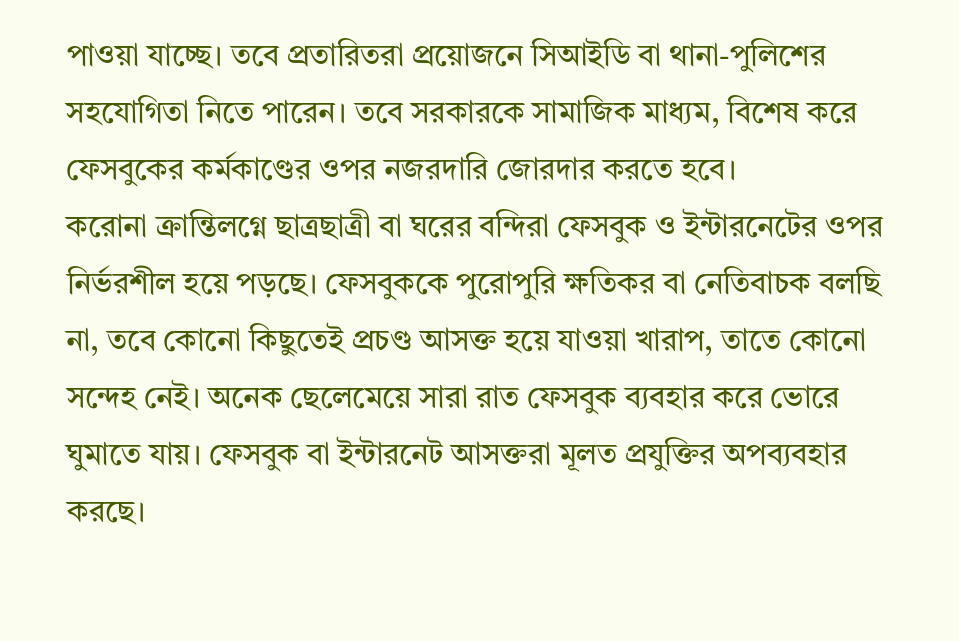পাওয়া যাচ্ছে। তবে প্রতারিতরা প্রয়োজনে সিআইডি বা থানা-পুলিশের সহযোগিতা নিতে পারেন। তবে সরকারকে সামাজিক মাধ্যম, বিশেষ করে ফেসবুকের কর্মকাণ্ডের ওপর নজরদারি জোরদার করতে হবে।
করোনা ক্রান্তিলগ্নে ছাত্রছাত্রী বা ঘরের বন্দিরা ফেসবুক ও ইন্টারনেটের ওপর নির্ভরশীল হয়ে পড়ছে। ফেসবুককে পুরোপুরি ক্ষতিকর বা নেতিবাচক বলছি না, তবে কোনো কিছুতেই প্রচণ্ড আসক্ত হয়ে যাওয়া খারাপ, তাতে কোনো সন্দেহ নেই। অনেক ছেলেমেয়ে সারা রাত ফেসবুক ব্যবহার করে ভোরে ঘুমাতে যায়। ফেসবুক বা ইন্টারনেট আসক্তরা মূলত প্রযুক্তির অপব্যবহার করছে।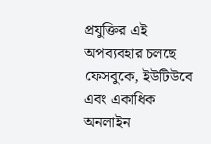প্রযুক্তির এই অপব্যবহার চলছে ফেসবুকে, ইউটিউবে এবং একাধিক অনলাইন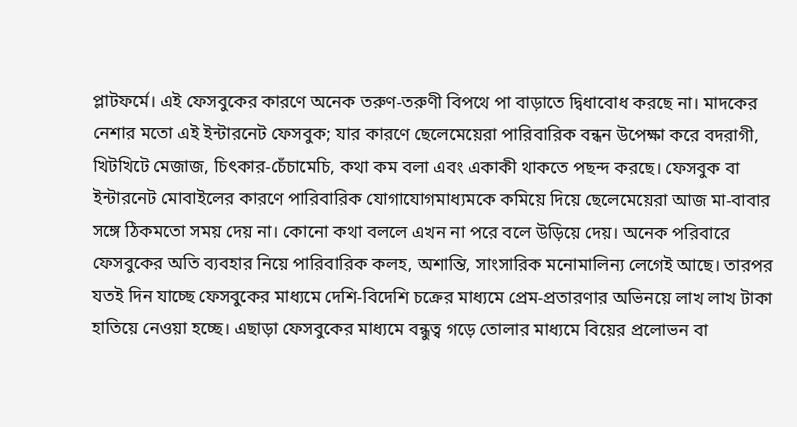প্লাটফর্মে। এই ফেসবুকের কারণে অনেক তরুণ-তরুণী বিপথে পা বাড়াতে দ্বিধাবোধ করছে না। মাদকের নেশার মতো এই ইন্টারনেট ফেসবুক; যার কারণে ছেলেমেয়েরা পারিবারিক বন্ধন উপেক্ষা করে বদরাগী, খিটখিটে মেজাজ, চিৎকার-চেঁচামেচি, কথা কম বলা এবং একাকী থাকতে পছন্দ করছে। ফেসবুক বা ইন্টারনেট মোবাইলের কারণে পারিবারিক যোগাযোগমাধ্যমকে কমিয়ে দিয়ে ছেলেমেয়েরা আজ মা-বাবার সঙ্গে ঠিকমতো সময় দেয় না। কোনো কথা বললে এখন না পরে বলে উড়িয়ে দেয়। অনেক পরিবারে ফেসবুকের অতি ব্যবহার নিয়ে পারিবারিক কলহ, অশান্তি, সাংসারিক মনোমালিন্য লেগেই আছে। তারপর যতই দিন যাচ্ছে ফেসবুকের মাধ্যমে দেশি-বিদেশি চক্রের মাধ্যমে প্রেম-প্রতারণার অভিনয়ে লাখ লাখ টাকা হাতিয়ে নেওয়া হচ্ছে। এছাড়া ফেসবুকের মাধ্যমে বন্ধুত্ব গড়ে তোলার মাধ্যমে বিয়ের প্রলোভন বা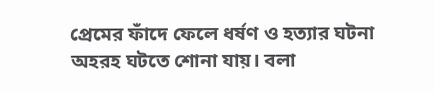প্রেমের ফাঁদে ফেলে ধর্ষণ ও হত্যার ঘটনা অহরহ ঘটতে শোনা যায়। বলা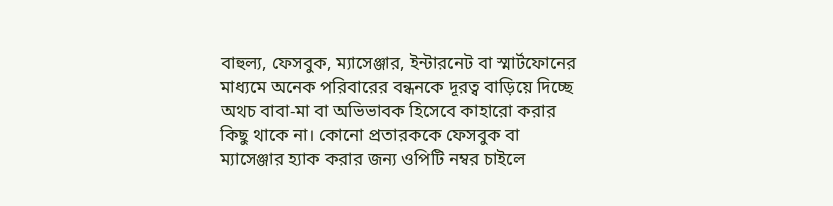বাহুল্য, ফেসবুক, ম্যাসেঞ্জার, ইন্টারনেট বা স্মার্টফোনের মাধ্যমে অনেক পরিবারের বন্ধনকে দূরত্ব বাড়িয়ে দিচ্ছে অথচ বাবা-মা বা অভিভাবক হিসেবে কাহারো করার কিছু থাকে না। কোনো প্রতারককে ফেসবুক বা ম্যাসেঞ্জার হ্যাক করার জন্য ওপিটি নম্বর চাইলে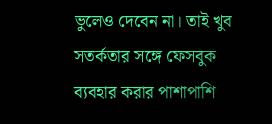ভুলেও দেবেন না। তাই খুব সতর্কতার সঙ্গে ফেসবুক ব্যবহার করার পাশাপাশি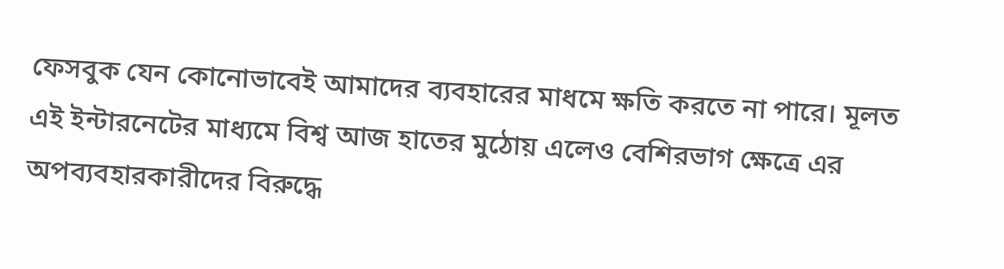ফেসবুক যেন কোনোভাবেই আমাদের ব্যবহারের মাধমে ক্ষতি করতে না পারে। মূলত এই ইন্টারনেটের মাধ্যমে বিশ্ব আজ হাতের মুঠোয় এলেও বেশিরভাগ ক্ষেত্রে এর অপব্যবহারকারীদের বিরুদ্ধে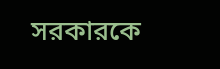সরকারকে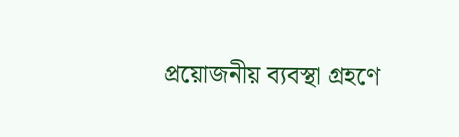প্রয়োজনীয় ব্যবস্থা গ্রহণে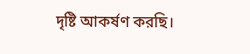দৃষ্টি আকর্ষণ করছি।